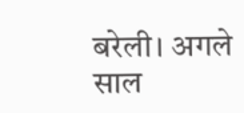बरेली। अगले साल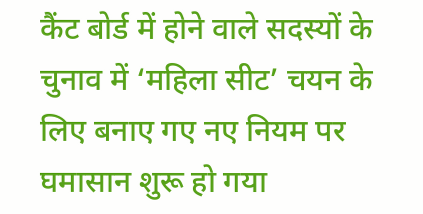कैंट बोर्ड में होने वाले सदस्यों के चुनाव में ‘महिला सीट’ चयन के लिए बनाए गए नए नियम पर घमासान शुरू हो गया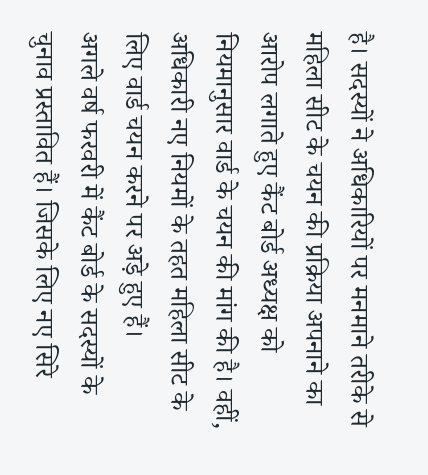है। सदस्यों ने अधिकारियों पर मनमाने तरीके से महिला सीट के चयन की प्रक्रिया अपनाने का आरोप लगाते हुए कैंट बोर्ड अध्यक्ष को नियमानुसार वार्ड के चयन की मांग की है। वहीं, अधिकारी नए नियमों के तहत महिला सीट के लिए वार्ड चयन करने पर अड़े हुए हैं।
अगले वर्ष फरवरी में कैंट बोर्ड के सदस्यों के चुनाव प्रस्तावित हैं। जिसके लिए नए सिरे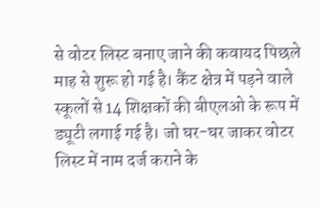से वोटर लिस्ट बनाए जाने की कवायद पिछले माह से शुरू हो गई है। कैंट क्षेत्र में पड़ने वाले स्कूलों से 14 शिक्षकों की बीएलओ के रूप में ड्यूटी लगाई गई है। जो घर-घर जाकर वोटर लिस्ट में नाम दर्ज कराने के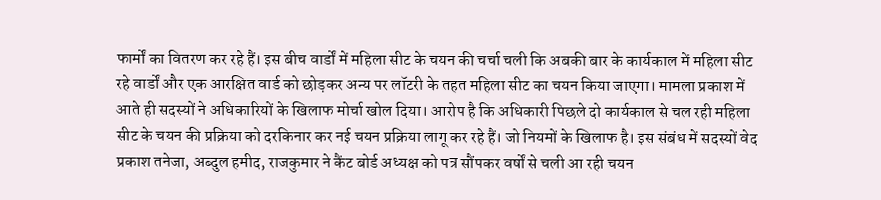फार्मों का वितरण कर रहे हैं। इस बीच वार्डों में महिला सीट के चयन की चर्चा चली कि अबकी बार के कार्यकाल में महिला सीट रहे वार्डों और एक आरक्षित वार्ड को छोड़कर अन्य पर लॉटरी के तहत महिला सीट का चयन किया जाएगा। मामला प्रकाश में आते ही सदस्यों ने अधिकारियों के खिलाफ मोर्चा खोल दिया। आरोप है कि अधिकारी पिछले दो कार्यकाल से चल रही महिला सीट के चयन की प्रक्रिया को दरकिनार कर नई चयन प्रक्रिया लागू कर रहे हैं। जो नियमों के खिलाफ है। इस संबंध में सदस्यों वेद प्रकाश तनेजा, अब्दुल हमीद, राजकुमार ने कैंट बोर्ड अध्यक्ष को पत्र सौंपकर वर्षों से चली आ रही चयन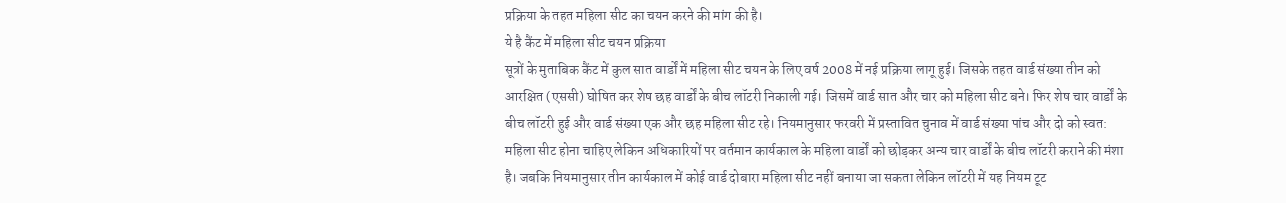प्रक्रिया के तहत महिला सीट का चयन करने की मांग की है।
ये है कैंट में महिला सीट चयन प्रक्रिया
सूत्रों के मुताबिक कैंट में कुल सात वार्डों में महिला सीट चयन के लिए वर्ष 2008 में नई प्रक्रिया लागू हुई। जिसके तहत वार्ड संख्या तीन को आरक्षित (एससी) घोषित कर शेष छह वार्डों के बीच लॉटरी निकाली गई। जिसमें वार्ड सात और चार को महिला सीट बने। फिर शेष चार वार्डों के बीच लॉटरी हुई और वार्ड संख्या एक और छह महिला सीट रहे। नियमानुसार फरवरी में प्रस्तावित चुनाव में वार्ड संख्या पांच और दो को स्वत: महिला सीट होना चाहिए लेकिन अधिकारियों पर वर्तमान कार्यकाल के महिला वार्डों को छोड़कर अन्य चार वार्डों के बीच लॉटरी कराने की मंशा है। जबकि नियमानुसार तीन कार्यकाल में कोई वार्ड दोबारा महिला सीट नहीं बनाया जा सकता लेकिन लॉटरी में यह नियम टूट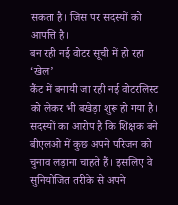सकता है। जिस पर सदस्यों को आपत्ति है।
बन रही नई वोटर सूची में हो रहा ‘खेल’
कैंट में बनायी जा रही नई वोटरलिस्ट को लेकर भी बखेड़ा शुरू हो गया है। सदस्यों का आरोप है कि शिक्षक बने बीएलओ में कुछ अपने परिजन को चुनाव लड़ाना चाहते हैं। इसलिए वे सुनियोजित तरीके से अपने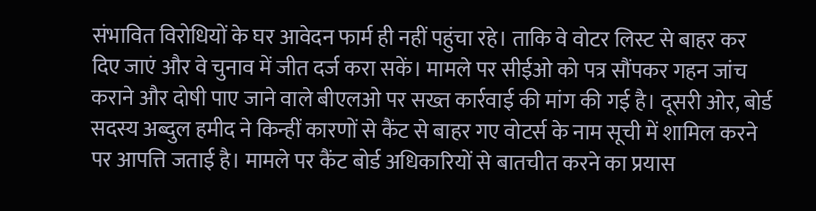संभावित विरोधियों के घर आवेदन फार्म ही नहीं पहुंचा रहे। ताकि वे वोटर लिस्ट से बाहर कर दिए जाएं और वे चुनाव में जीत दर्ज करा सकें। मामले पर सीईओ को पत्र सौंपकर गहन जांच कराने और दोषी पाए जाने वाले बीएलओ पर सख्त कार्रवाई की मांग की गई है। दूसरी ओर, बोर्ड सदस्य अब्दुल हमीद ने किन्हीं कारणों से कैंट से बाहर गए वोटर्स के नाम सूची में शामिल करने पर आपत्ति जताई है। मामले पर कैंट बोर्ड अधिकारियों से बातचीत करने का प्रयास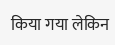किया गया लेकिन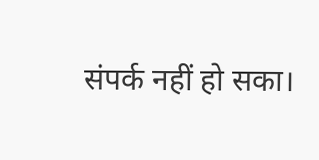संपर्क नहीं हो सका।